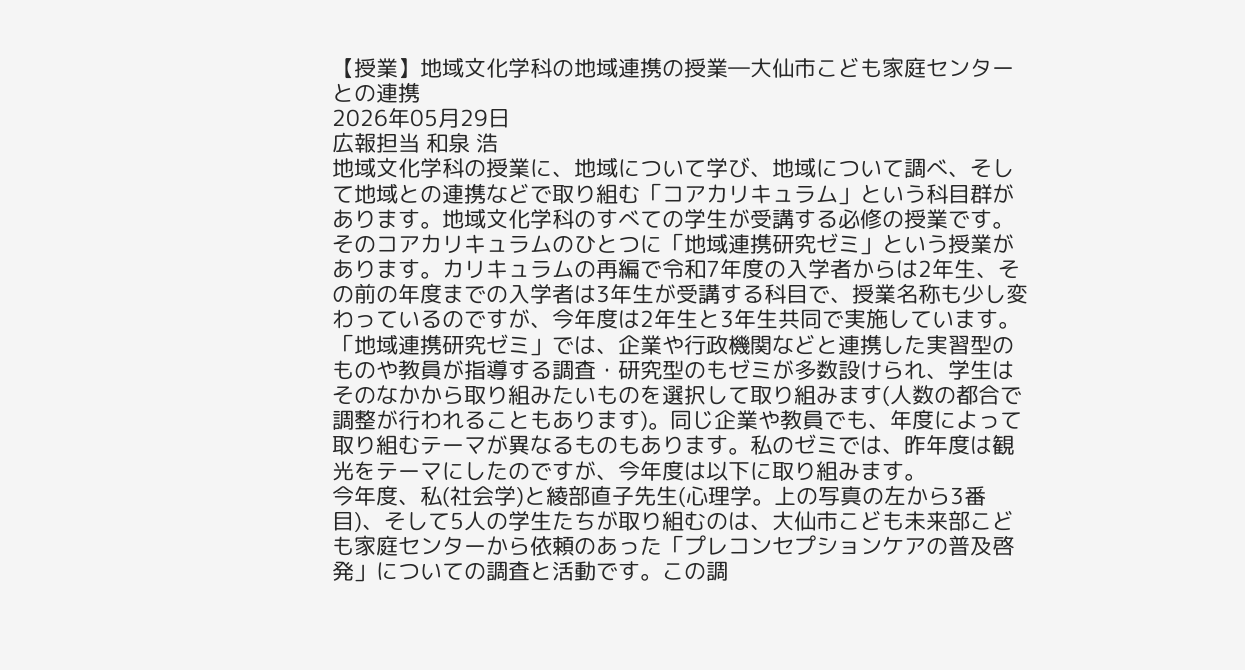【授業】地域文化学科の地域連携の授業―大仙市こども家庭センターとの連携
2026年05月29日
広報担当 和泉 浩
地域文化学科の授業に、地域について学び、地域について調べ、そして地域との連携などで取り組む「コアカリキュラム」という科目群があります。地域文化学科のすべての学生が受講する必修の授業です。そのコアカリキュラムのひとつに「地域連携研究ゼミ」という授業があります。カリキュラムの再編で令和7年度の入学者からは2年生、その前の年度までの入学者は3年生が受講する科目で、授業名称も少し変わっているのですが、今年度は2年生と3年生共同で実施しています。
「地域連携研究ゼミ」では、企業や行政機関などと連携した実習型のものや教員が指導する調査・研究型のもゼミが多数設けられ、学生はそのなかから取り組みたいものを選択して取り組みます(人数の都合で調整が行われることもあります)。同じ企業や教員でも、年度によって取り組むテーマが異なるものもあります。私のゼミでは、昨年度は観光をテーマにしたのですが、今年度は以下に取り組みます。
今年度、私(社会学)と綾部直子先生(心理学。上の写真の左から3番目)、そして5人の学生たちが取り組むのは、大仙市こども未来部こども家庭センターから依頼のあった「プレコンセプションケアの普及啓発」についての調査と活動です。この調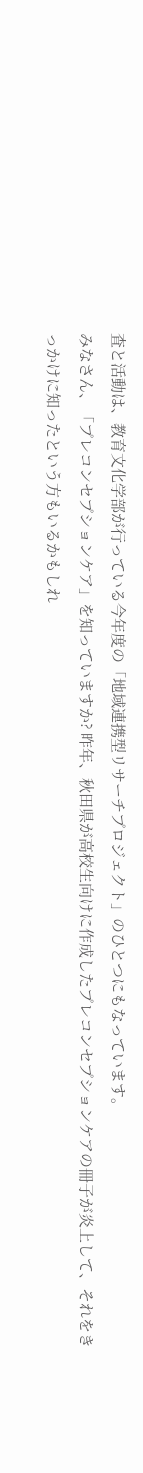査と活動は、教育文化学部が行っている今年度の「地域連携型リサーチプロジェクト」のひとつにもなっています。
みなさん、「プレコンセプションケア」を知っていますか? 昨年、秋田県が高校生向けに作成したプレコンセプションケアの冊子が炎上して、それをきっかけに知ったという方もいるかもしれ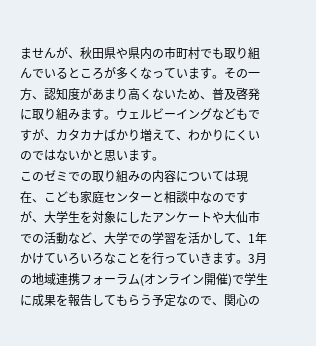ませんが、秋田県や県内の市町村でも取り組んでいるところが多くなっています。その一方、認知度があまり高くないため、普及啓発に取り組みます。ウェルビーイングなどもですが、カタカナばかり増えて、わかりにくいのではないかと思います。
このゼミでの取り組みの内容については現在、こども家庭センターと相談中なのですが、大学生を対象にしたアンケートや大仙市での活動など、大学での学習を活かして、1年かけていろいろなことを行っていきます。3月の地域連携フォーラム(オンライン開催)で学生に成果を報告してもらう予定なので、関心の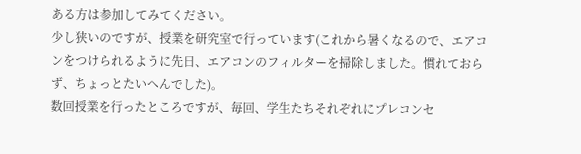ある方は参加してみてください。
少し狭いのですが、授業を研究室で行っています(これから暑くなるので、エアコンをつけられるように先日、エアコンのフィルターを掃除しました。慣れておらず、ちょっとたいへんでした)。
数回授業を行ったところですが、毎回、学生たちそれぞれにプレコンセ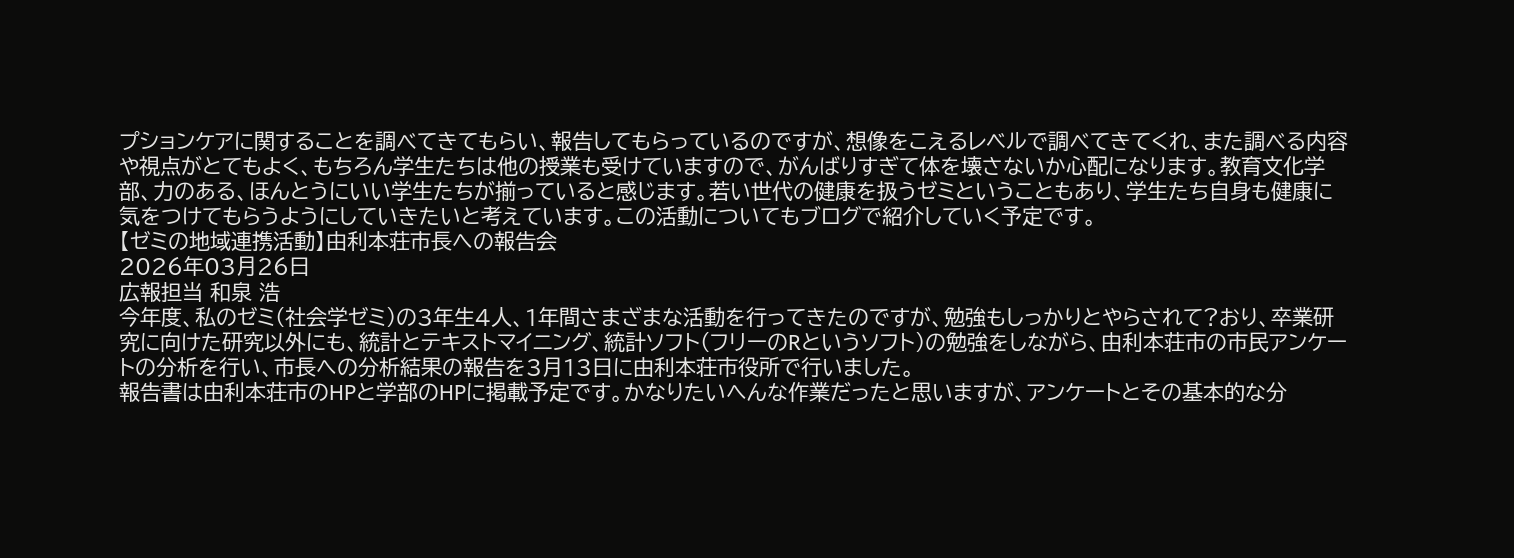プションケアに関することを調べてきてもらい、報告してもらっているのですが、想像をこえるレベルで調べてきてくれ、また調べる内容や視点がとてもよく、もちろん学生たちは他の授業も受けていますので、がんばりすぎて体を壊さないか心配になります。教育文化学部、力のある、ほんとうにいい学生たちが揃っていると感じます。若い世代の健康を扱うゼミということもあり、学生たち自身も健康に気をつけてもらうようにしていきたいと考えています。この活動についてもブログで紹介していく予定です。
【ゼミの地域連携活動】由利本荘市長への報告会
2026年03月26日
広報担当 和泉 浩
今年度、私のゼミ(社会学ゼミ)の3年生4人、1年間さまざまな活動を行ってきたのですが、勉強もしっかりとやらされて?おり、卒業研究に向けた研究以外にも、統計とテキストマイニング、統計ソフト(フリーのRというソフト)の勉強をしながら、由利本荘市の市民アンケートの分析を行い、市長への分析結果の報告を3月13日に由利本荘市役所で行いました。
報告書は由利本荘市のHPと学部のHPに掲載予定です。かなりたいへんな作業だったと思いますが、アンケートとその基本的な分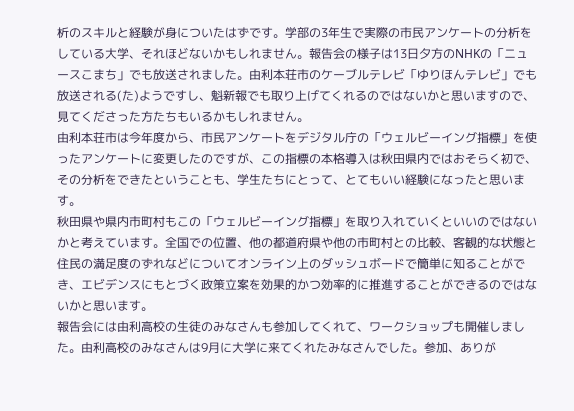析のスキルと経験が身についたはずです。学部の3年生で実際の市民アンケートの分析をしている大学、それほどないかもしれません。報告会の様子は13日夕方のNHKの「ニュースこまち」でも放送されました。由利本荘市のケーブルテレビ「ゆりほんテレビ」でも放送される(た)ようですし、魁新報でも取り上げてくれるのではないかと思いますので、見てくださった方たちもいるかもしれません。
由利本荘市は今年度から、市民アンケートをデジタル庁の「ウェルビーイング指標」を使ったアンケートに変更したのですが、この指標の本格導入は秋田県内ではおそらく初で、その分析をできたということも、学生たちにとって、とてもいい経験になったと思います。
秋田県や県内市町村もこの「ウェルビーイング指標」を取り入れていくといいのではないかと考えています。全国での位置、他の都道府県や他の市町村との比較、客観的な状態と住民の満足度のずれなどについてオンライン上のダッシュボードで簡単に知ることができ、エビデンスにもとづく政策立案を効果的かつ効率的に推進することができるのではないかと思います。
報告会には由利高校の生徒のみなさんも参加してくれて、ワークショップも開催しました。由利高校のみなさんは9月に大学に来てくれたみなさんでした。参加、ありが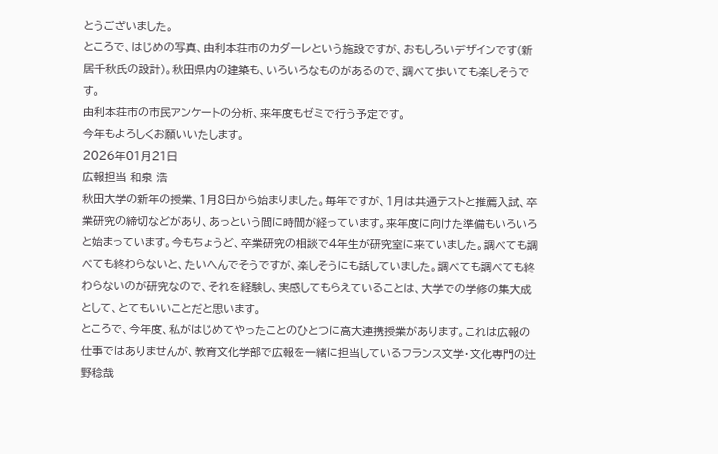とうございました。
ところで、はじめの写真、由利本荘市のカダーレという施設ですが、おもしろいデザインです(新居千秋氏の設計)。秋田県内の建築も、いろいろなものがあるので、調べて歩いても楽しそうです。
由利本荘市の市民アンケートの分析、来年度もゼミで行う予定です。
今年もよろしくお願いいたします。
2026年01月21日
広報担当 和泉 浩
秋田大学の新年の授業、1月8日から始まりました。毎年ですが、1月は共通テストと推薦入試、卒業研究の締切などがあり、あっという間に時間が経っています。来年度に向けた準備もいろいろと始まっています。今もちょうど、卒業研究の相談で4年生が研究室に来ていました。調べても調べても終わらないと、たいへんでそうですが、楽しそうにも話していました。調べても調べても終わらないのが研究なので、それを経験し、実感してもらえていることは、大学での学修の集大成として、とてもいいことだと思います。
ところで、今年度、私がはじめてやったことのひとつに高大連携授業があります。これは広報の仕事ではありませんが、教育文化学部で広報を一緒に担当しているフランス文学・文化専門の辻野稔哉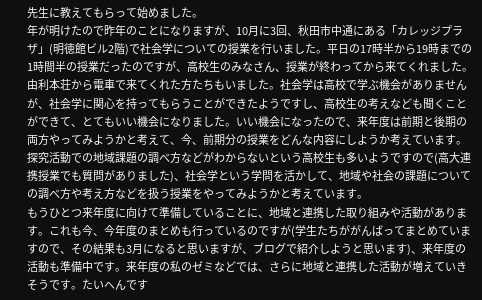先生に教えてもらって始めました。
年が明けたので昨年のことになりますが、10月に3回、秋田市中通にある「カレッジプラザ」(明徳館ビル2階)で社会学についての授業を行いました。平日の17時半から19時までの1時間半の授業だったのですが、高校生のみなさん、授業が終わってから来てくれました。由利本荘から電車で来てくれた方たちもいました。社会学は高校で学ぶ機会がありませんが、社会学に関心を持ってもらうことができたようですし、高校生の考えなども聞くことができて、とてもいい機会になりました。いい機会になったので、来年度は前期と後期の両方やってみようかと考えて、今、前期分の授業をどんな内容にしようか考えています。探究活動での地域課題の調べ方などがわからないという高校生も多いようですので(高大連携授業でも質問がありました)、社会学という学問を活かして、地域や社会の課題についての調べ方や考え方などを扱う授業をやってみようかと考えています。
もうひとつ来年度に向けて準備していることに、地域と連携した取り組みや活動があります。これも今、今年度のまとめも行っているのですが(学生たちががんばってまとめていますので、その結果も3月になると思いますが、ブログで紹介しようと思います)、来年度の活動も準備中です。来年度の私のゼミなどでは、さらに地域と連携した活動が増えていきそうです。たいへんです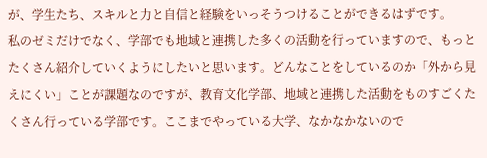が、学生たち、スキルと力と自信と経験をいっそうつけることができるはずです。
私のゼミだけでなく、学部でも地域と連携した多くの活動を行っていますので、もっとたくさん紹介していくようにしたいと思います。どんなことをしているのか「外から見えにくい」ことが課題なのですが、教育文化学部、地域と連携した活動をものすごくたくさん行っている学部です。ここまでやっている大学、なかなかないので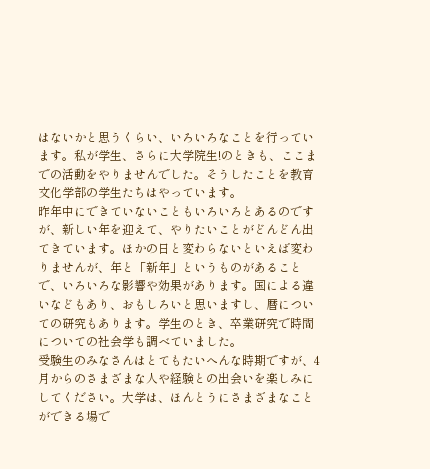はないかと思うくらい、いろいろなことを行っています。私が学生、さらに大学院生!のときも、ここまでの活動をやりませんでした。そうしたことを教育文化学部の学生たちはやっています。
昨年中にできていないこともいろいろとあるのですが、新しい年を迎えて、やりたいことがどんどん出てきています。ほかの日と変わらないといえば変わりませんが、年と「新年」というものがあることで、いろいろな影響や効果があります。国による違いなどもあり、おもしろいと思いますし、暦についての研究もあります。学生のとき、卒業研究で時間についての社会学も調べていました。
受験生のみなさんはとてもたいへんな時期ですが、4月からのさまざまな人や経験との出会いを楽しみにしてください。大学は、ほんとうにさまざまなことができる場で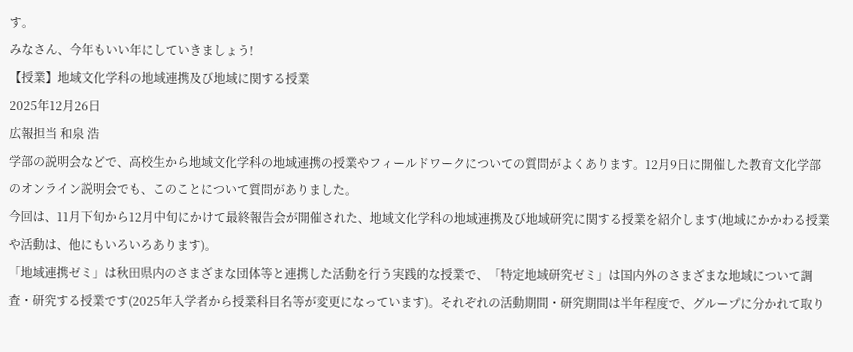す。
みなさん、今年もいい年にしていきましょう!
【授業】地域文化学科の地域連携及び地域に関する授業
2025年12月26日
広報担当 和泉 浩
学部の説明会などで、高校生から地域文化学科の地域連携の授業やフィールドワークについての質問がよくあります。12月9日に開催した教育文化学部のオンライン説明会でも、このことについて質問がありました。
今回は、11月下旬から12月中旬にかけて最終報告会が開催された、地域文化学科の地域連携及び地域研究に関する授業を紹介します(地域にかかわる授業や活動は、他にもいろいろあります)。
「地域連携ゼミ」は秋田県内のさまざまな団体等と連携した活動を行う実践的な授業で、「特定地域研究ゼミ」は国内外のさまざまな地域について調査・研究する授業です(2025年入学者から授業科目名等が変更になっています)。それぞれの活動期間・研究期間は半年程度で、グループに分かれて取り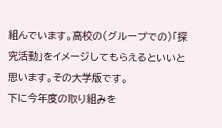組んでいます。高校の(グループでの)「探究活動」をイメージしてもらえるといいと思います。その大学版です。
下に今年度の取り組みを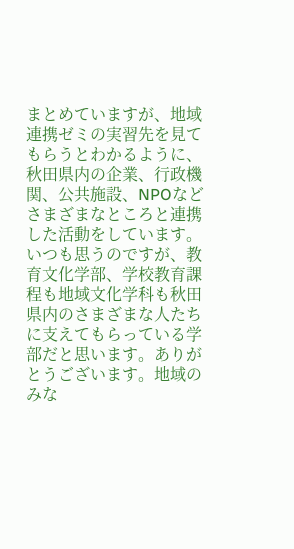まとめていますが、地域連携ゼミの実習先を見てもらうとわかるように、秋田県内の企業、行政機関、公共施設、NPOなどさまざまなところと連携した活動をしています。いつも思うのですが、教育文化学部、学校教育課程も地域文化学科も秋田県内のさまざまな人たちに支えてもらっている学部だと思います。ありがとうございます。地域のみな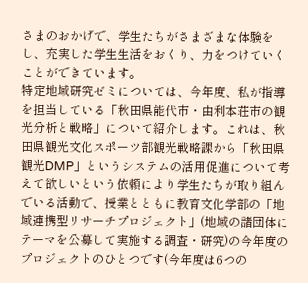さまのおかげで、学生たちがさまざまな体験をし、充実した学生生活をおくり、力をつけていくことができています。
特定地域研究ゼミについては、今年度、私が指導を担当している「秋田県能代市・由利本荘市の観光分析と戦略」について紹介します。これは、秋田県観光文化スポーツ部観光戦略課から「秋田県観光DMP」というシステムの活用促進について考えて欲しいという依頼により学生たちが取り組んでいる活動で、授業とともに教育文化学部の「地域連携型リサーチプロジェクト」(地域の諸団体にテーマを公募して実施する調査・研究)の今年度のプロジェクトのひとつです(今年度は6つの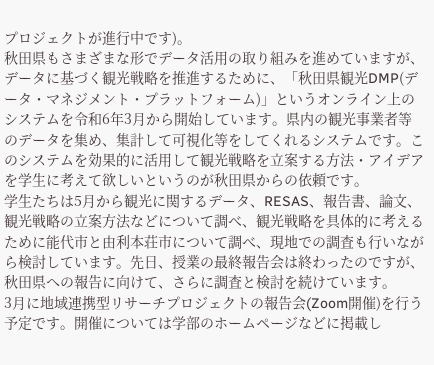プロジェクトが進行中です)。
秋田県もさまざまな形でデータ活用の取り組みを進めていますが、データに基づく観光戦略を推進するために、「秋田県観光DMP(データ・マネジメント・プラットフォーム)」というオンライン上のシステムを令和6年3月から開始しています。県内の観光事業者等のデータを集め、集計して可視化等をしてくれるシステムです。このシステムを効果的に活用して観光戦略を立案する方法・アイデアを学生に考えて欲しいというのが秋田県からの依頼です。
学生たちは5月から観光に関するデータ、RESAS、報告書、論文、観光戦略の立案方法などについて調べ、観光戦略を具体的に考えるために能代市と由利本荘市について調べ、現地での調査も行いながら検討しています。先日、授業の最終報告会は終わったのですが、秋田県への報告に向けて、さらに調査と検討を続けています。
3月に地域連携型リサーチプロジェクトの報告会(Zoom開催)を行う予定です。開催については学部のホームページなどに掲載し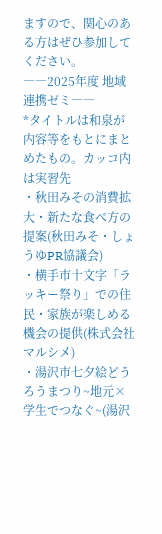ますので、関心のある方はぜひ参加してください。
――2025年度 地域連携ゼミ――
*タイトルは和泉が内容等をもとにまとめたもの。カッコ内は実習先
・秋田みその消費拡大・新たな食べ方の提案(秋田みそ・しょうゆPR協議会)
・横手市十文字「ラッキー祭り」での住民・家族が楽しめる機会の提供(株式会社マルシメ)
・湯沢市七夕絵どうろうまつり~地元×学生でつなぐ~(湯沢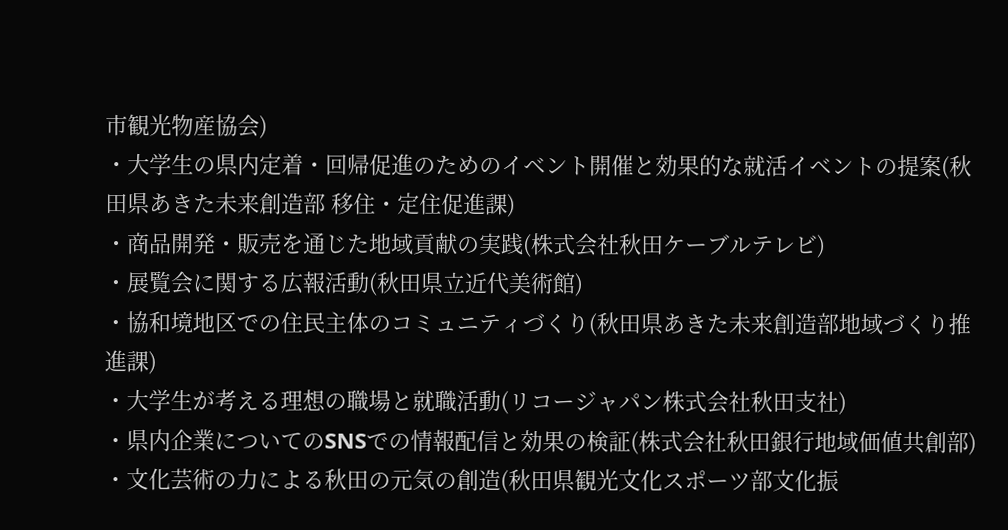市観光物産協会)
・大学生の県内定着・回帰促進のためのイベント開催と効果的な就活イベントの提案(秋田県あきた未来創造部 移住・定住促進課)
・商品開発・販売を通じた地域貢献の実践(株式会社秋田ケーブルテレビ)
・展覧会に関する広報活動(秋田県立近代美術館)
・協和境地区での住民主体のコミュニティづくり(秋田県あきた未来創造部地域づくり推進課)
・大学生が考える理想の職場と就職活動(リコージャパン株式会社秋田支社)
・県内企業についてのSNSでの情報配信と効果の検証(株式会社秋田銀行地域価値共創部)
・文化芸術の力による秋田の元気の創造(秋田県観光文化スポーツ部文化振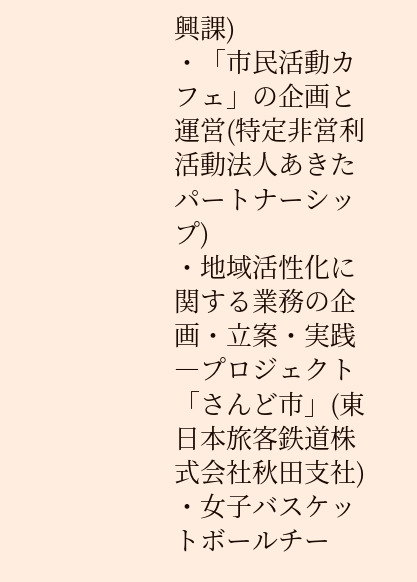興課)
・「市民活動カフェ」の企画と運営(特定非営利活動法人あきたパートナーシップ)
・地域活性化に関する業務の企画・立案・実践―プロジェクト「さんど市」(東日本旅客鉄道株式会社秋田支社)
・女子バスケットボールチー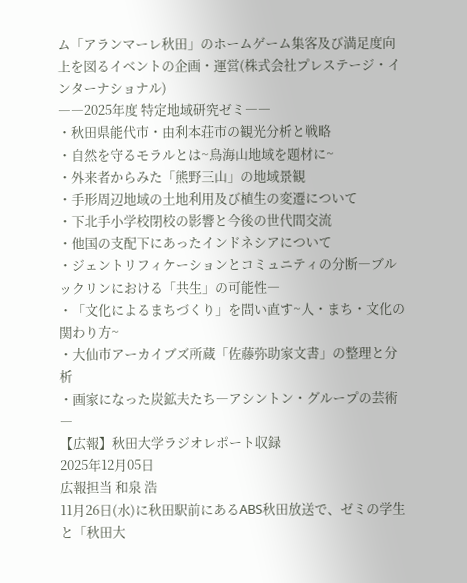ム「アランマーレ秋田」のホームゲーム集客及び満足度向上を図るイベントの企画・運営(株式会社プレステージ・インターナショナル)
――2025年度 特定地域研究ゼミ――
・秋田県能代市・由利本荘市の観光分析と戦略
・自然を守るモラルとは~鳥海山地域を題材に~
・外来者からみた「熊野三山」の地域景観
・手形周辺地域の土地利用及び植生の変遷について
・下北手小学校閉校の影響と今後の世代間交流
・他国の支配下にあったインドネシアについて
・ジェントリフィケーションとコミュニティの分断―ブルックリンにおける「共生」の可能性―
・「文化によるまちづくり」を問い直す~人・まち・文化の関わり方~
・大仙市アーカイブズ所蔵「佐藤弥助家文書」の整理と分析
・画家になった炭鉱夫たち―アシントン・グループの芸術―
【広報】秋田大学ラジオレポート収録
2025年12月05日
広報担当 和泉 浩
11月26日(水)に秋田駅前にあるABS秋田放送で、ゼミの学生と「秋田大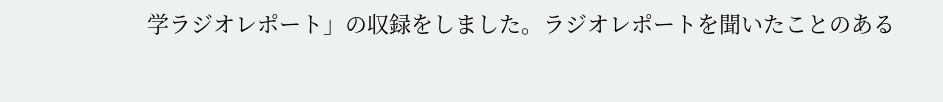学ラジオレポート」の収録をしました。ラジオレポートを聞いたことのある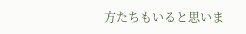方たちもいると思いま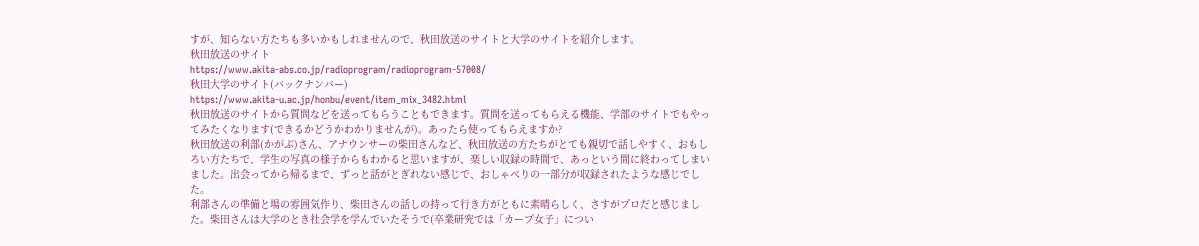すが、知らない方たちも多いかもしれませんので、秋田放送のサイトと大学のサイトを紹介します。
秋田放送のサイト
https://www.akita-abs.co.jp/radioprogram/radioprogram-57008/
秋田大学のサイト(バックナンバー)
https://www.akita-u.ac.jp/honbu/event/item_mix_3482.html
秋田放送のサイトから質問などを送ってもらうこともできます。質問を送ってもらえる機能、学部のサイトでもやってみたくなります(できるかどうかわかりませんが)。あったら使ってもらえますか?
秋田放送の利部(かがぶ)さん、アナウンサーの柴田さんなど、秋田放送の方たちがとても親切で話しやすく、おもしろい方たちで、学生の写真の様子からもわかると思いますが、楽しい収録の時間で、あっという間に終わってしまいました。出会ってから帰るまで、ずっと話がとぎれない感じで、おしゃべりの一部分が収録されたような感じでした。
利部さんの準備と場の雰囲気作り、柴田さんの話しの持って行き方がともに素晴らしく、さすがプロだと感じました。柴田さんは大学のとき社会学を学んでいたそうで(卒業研究では「カープ女子」につい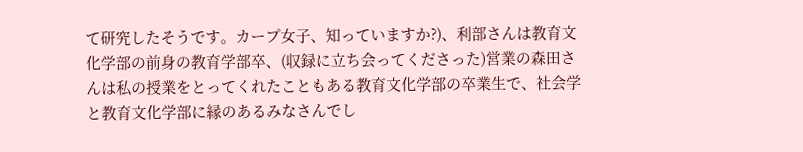て研究したそうです。カープ女子、知っていますか?)、利部さんは教育文化学部の前身の教育学部卒、(収録に立ち会ってくださった)営業の森田さんは私の授業をとってくれたこともある教育文化学部の卒業生で、社会学と教育文化学部に縁のあるみなさんでし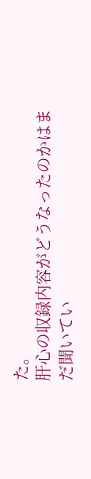た。
肝心の収録内容がどうなったのかはまだ聞いてい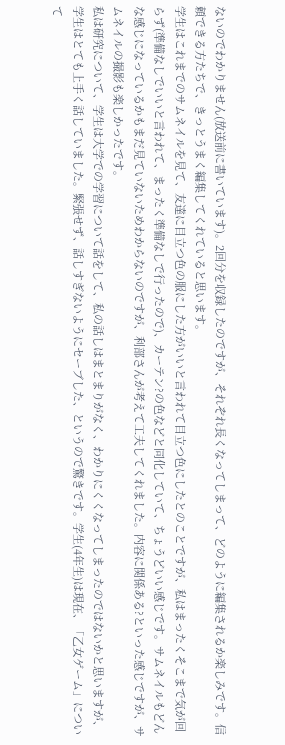ないのでわかりません(放送前に書いています)。2回分を収録したのですが、それぞれ長くなってしまって、どのように編集されるか楽しみです。信頼できる方たちで、きっとうまく編集してくれていると思います。
学生はこれまでのサムネイルを見て、友達に目立つ色の服にした方がいいと言われて目立つ色にしたとのことですが、私はまったくそこまで気が回らず(準備なしでいいと言われて、まったく準備なしで行ったので)、カーテン?の色などと同化していて、ちょうどいい感じです。サムネイルもどんな感じになっているかもまだ見ていないためわからないのですが、利部さんが考えて工夫してくれました。内容に関係ある?といった感じですが、サムネイルの撮影も楽しかったです。
私は研究について、学生は大学での学習について話をして、私の話しはまとまりがなく、わかりにくくなってしまったのではないかと思いますが、学生はとても上手く話していました。緊張せず、話しすぎないようにセーブした、というので驚きです。学生(4年生)は現在、「乙女ゲーム」について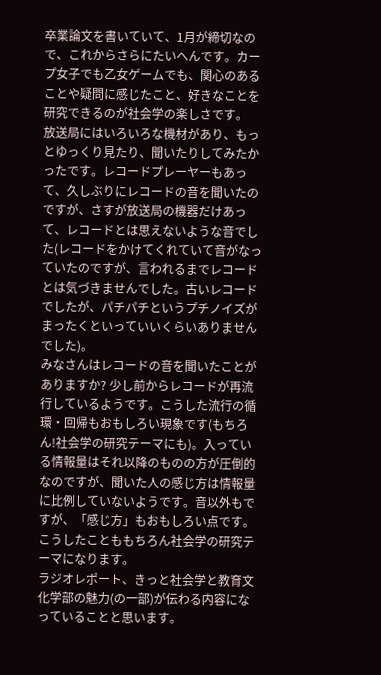卒業論文を書いていて、1月が締切なので、これからさらにたいへんです。カープ女子でも乙女ゲームでも、関心のあることや疑問に感じたこと、好きなことを研究できるのが社会学の楽しさです。
放送局にはいろいろな機材があり、もっとゆっくり見たり、聞いたりしてみたかったです。レコードプレーヤーもあって、久しぶりにレコードの音を聞いたのですが、さすが放送局の機器だけあって、レコードとは思えないような音でした(レコードをかけてくれていて音がなっていたのですが、言われるまでレコードとは気づきませんでした。古いレコードでしたが、パチパチというプチノイズがまったくといっていいくらいありませんでした)。
みなさんはレコードの音を聞いたことがありますか? 少し前からレコードが再流行しているようです。こうした流行の循環・回帰もおもしろい現象です(もちろん!社会学の研究テーマにも)。入っている情報量はそれ以降のものの方が圧倒的なのですが、聞いた人の感じ方は情報量に比例していないようです。音以外もですが、「感じ方」もおもしろい点です。こうしたことももちろん社会学の研究テーマになります。
ラジオレポート、きっと社会学と教育文化学部の魅力(の一部)が伝わる内容になっていることと思います。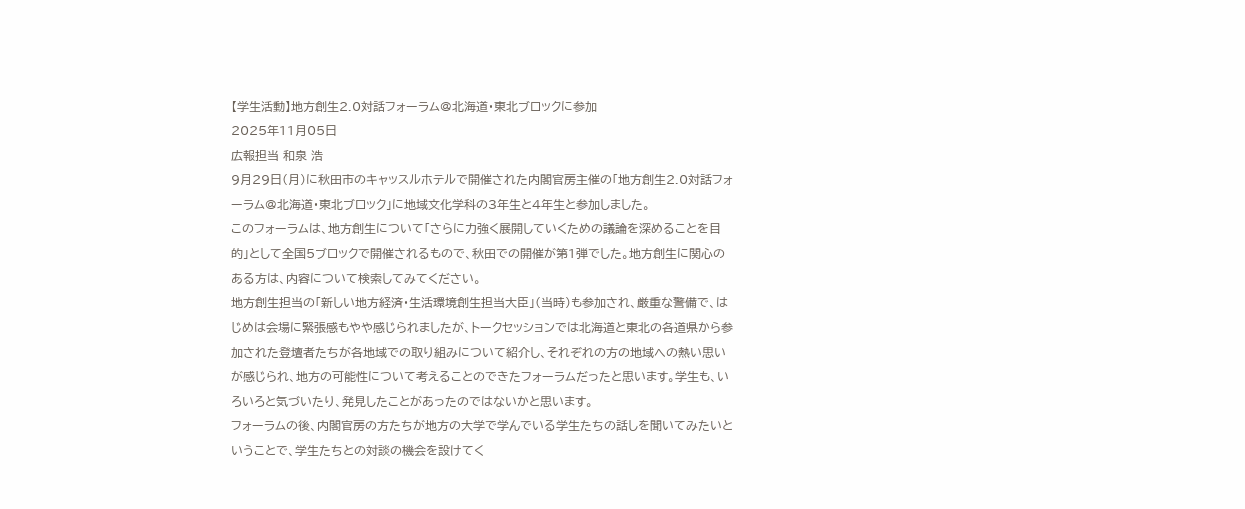【学生活動】地方創生2.0対話フォーラム@北海道・東北ブロックに参加
2025年11月05日
広報担当 和泉 浩
9月29日(月)に秋田市のキャッスルホテルで開催された内閣官房主催の「地方創生2.0対話フォーラム@北海道・東北ブロック」に地域文化学科の3年生と4年生と参加しました。
このフォーラムは、地方創生について「さらに力強く展開していくための議論を深めることを目的」として全国5ブロックで開催されるもので、秋田での開催が第1弾でした。地方創生に関心のある方は、内容について検索してみてください。
地方創生担当の「新しい地方経済・生活環境創生担当大臣」(当時)も参加され、厳重な警備で、はじめは会場に緊張感もやや感じられましたが、トークセッションでは北海道と東北の各道県から参加された登壇者たちが各地域での取り組みについて紹介し、それぞれの方の地域への熱い思いが感じられ、地方の可能性について考えることのできたフォーラムだったと思います。学生も、いろいろと気づいたり、発見したことがあったのではないかと思います。
フォーラムの後、内閣官房の方たちが地方の大学で学んでいる学生たちの話しを聞いてみたいということで、学生たちとの対談の機会を設けてく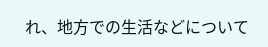れ、地方での生活などについて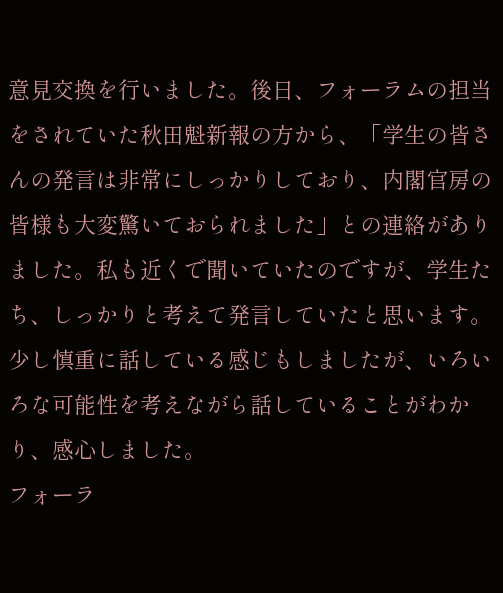意見交換を行いました。後日、フォーラムの担当をされていた秋田魁新報の方から、「学生の皆さんの発言は非常にしっかりしており、内閣官房の皆様も大変驚いておられました」との連絡がありました。私も近くで聞いていたのですが、学生たち、しっかりと考えて発言していたと思います。少し慎重に話している感じもしましたが、いろいろな可能性を考えながら話していることがわかり、感心しました。
フォーラ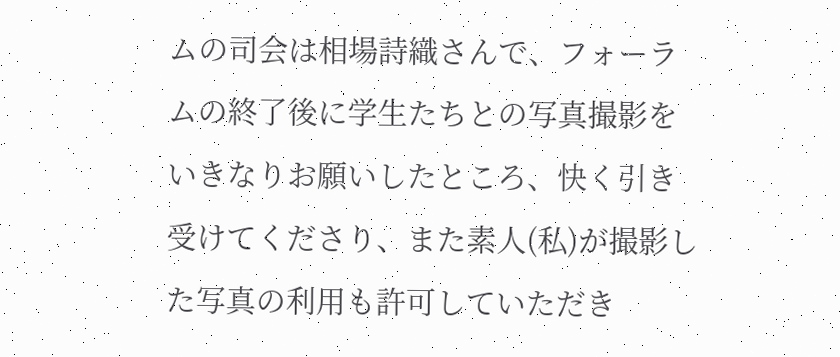ムの司会は相場詩織さんで、フォーラムの終了後に学生たちとの写真撮影をいきなりお願いしたところ、快く引き受けてくださり、また素人(私)が撮影した写真の利用も許可していただき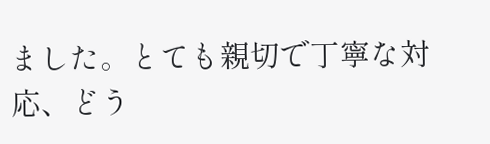ました。とても親切で丁寧な対応、どう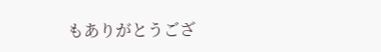もありがとうござ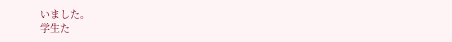いました。
学生た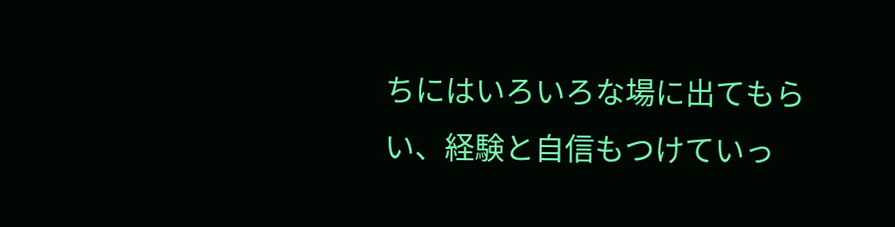ちにはいろいろな場に出てもらい、経験と自信もつけていっ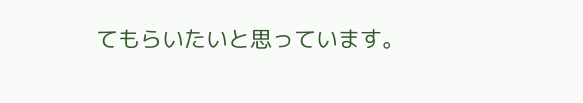てもらいたいと思っています。